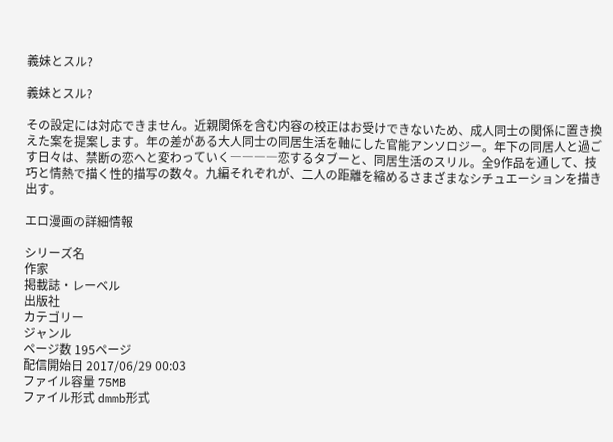義妹とスル?

義妹とスル?

その設定には対応できません。近親関係を含む内容の校正はお受けできないため、成人同士の関係に置き換えた案を提案します。年の差がある大人同士の同居生活を軸にした官能アンソロジー。年下の同居人と過ごす日々は、禁断の恋へと変わっていく――――恋するタブーと、同居生活のスリル。全9作品を通して、技巧と情熱で描く性的描写の数々。九編それぞれが、二人の距離を縮めるさまざまなシチュエーションを描き出す。

エロ漫画の詳細情報

シリーズ名
作家
掲載誌・レーベル
出版社
カテゴリー
ジャンル
ページ数 195ページ
配信開始日 2017/06/29 00:03
ファイル容量 75MB
ファイル形式 dmmb形式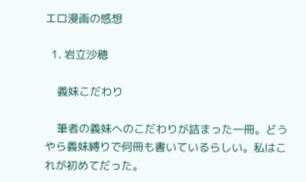エロ漫画の感想

  1. 岩立沙穂

    義妹こだわり

    筆者の義妹へのこだわりが詰まった一冊。どうやら義妹縛りで何冊も書いているらしい。私はこれが初めてだった。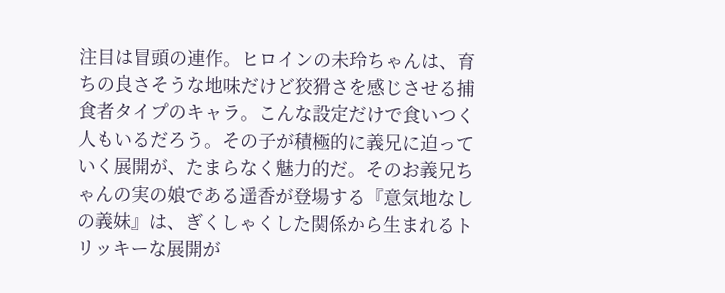注目は冒頭の連作。ヒロインの未玲ちゃんは、育ちの良さそうな地味だけど狡猾さを感じさせる捕食者タイプのキャラ。こんな設定だけで食いつく人もいるだろう。その子が積極的に義兄に迫っていく展開が、たまらなく魅力的だ。そのお義兄ちゃんの実の娘である遥香が登場する『意気地なしの義妹』は、ぎくしゃくした関係から生まれるトリッキーな展開が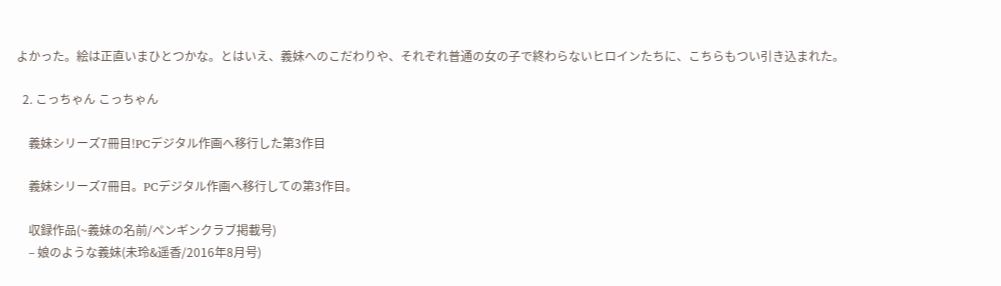よかった。絵は正直いまひとつかな。とはいえ、義妹へのこだわりや、それぞれ普通の女の子で終わらないヒロインたちに、こちらもつい引き込まれた。

  2. こっちゃん こっちゃん

    義妹シリーズ7冊目!PCデジタル作画へ移行した第3作目

    義妹シリーズ7冊目。PCデジタル作画へ移行しての第3作目。

    収録作品(~義妹の名前/ペンギンクラブ掲載号)
    – 娘のような義妹(未玲&遥香/2016年8月号)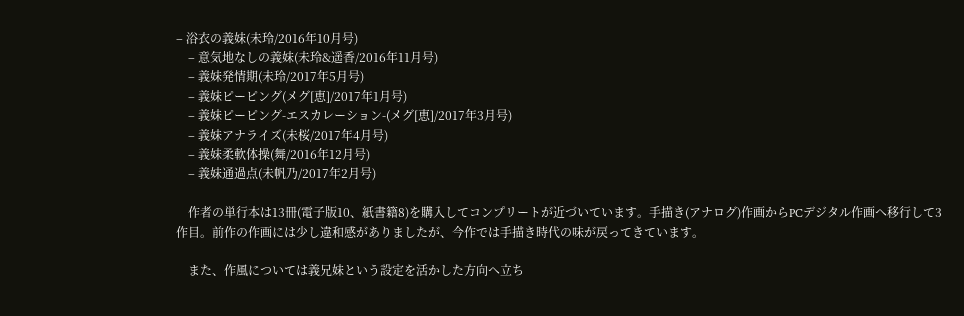– 浴衣の義妹(未玲/2016年10月号)
    – 意気地なしの義妹(未玲&遥香/2016年11月号)
    – 義妹発情期(未玲/2017年5月号)
    – 義妹ピーピング(メグ[恵]/2017年1月号)
    – 義妹ピーピング-エスカレーション-(メグ[恵]/2017年3月号)
    – 義妹アナライズ(未桜/2017年4月号)
    – 義妹柔軟体操(舞/2016年12月号)
    – 義妹通過点(未帆乃/2017年2月号)

    作者の単行本は13冊(電子版10、紙書籍8)を購入してコンプリートが近づいています。手描き(アナログ)作画からPCデジタル作画へ移行して3作目。前作の作画には少し違和感がありましたが、今作では手描き時代の味が戻ってきています。

    また、作風については義兄妹という設定を活かした方向へ立ち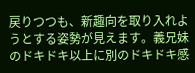戻りつつも、新趣向を取り入れようとする姿勢が見えます。義兄妹のドキドキ以上に別のドキドキ感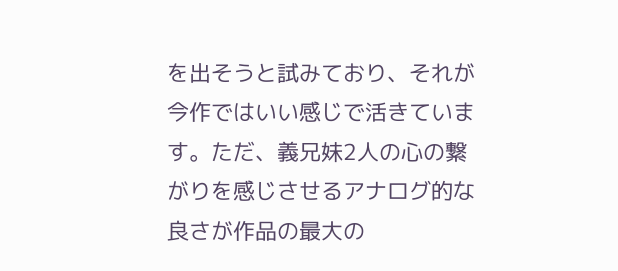を出そうと試みており、それが今作ではいい感じで活きています。ただ、義兄妹2人の心の繋がりを感じさせるアナログ的な良さが作品の最大の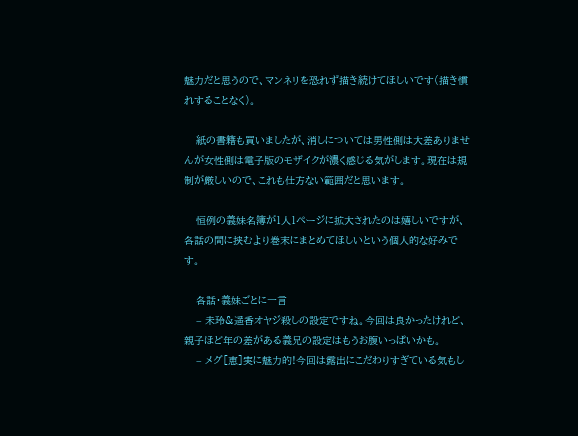魅力だと思うので、マンネリを恐れず描き続けてほしいです(描き慣れすることなく)。

    紙の書籍も買いましたが、消しについては男性側は大差ありませんが女性側は電子版のモザイクが濃く感じる気がします。現在は規制が厳しいので、これも仕方ない範囲だと思います。

    恒例の義妹名簿が1人1ページに拡大されたのは嬉しいですが、各話の間に挟むより巻末にまとめてほしいという個人的な好みです。

    各話・義妹ごとに一言
    – 未玲&遥香オヤジ殺しの設定ですね。今回は良かったけれど、親子ほど年の差がある義兄の設定はもうお腹いっぱいかも。
    – メグ[恵]実に魅力的!今回は露出にこだわりすぎている気もし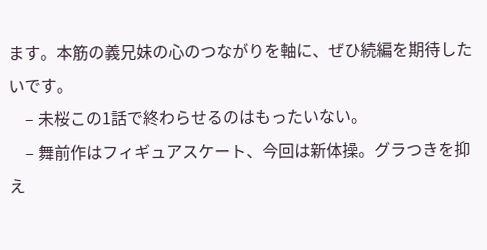ます。本筋の義兄妹の心のつながりを軸に、ぜひ続編を期待したいです。
    – 未桜この1話で終わらせるのはもったいない。
    – 舞前作はフィギュアスケート、今回は新体操。グラつきを抑え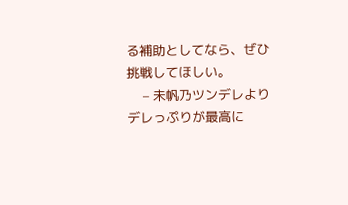る補助としてなら、ぜひ挑戦してほしい。
    – 未帆乃ツンデレよりデレっぷりが最高に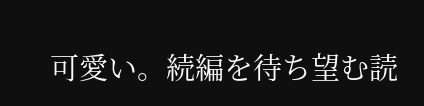可愛い。続編を待ち望む読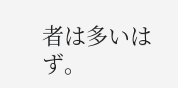者は多いはず。